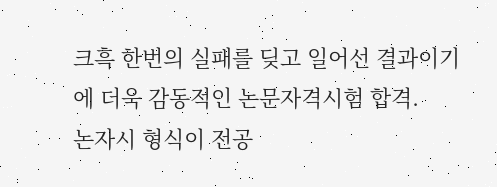크흑 한번의 실패를 딪고 일어선 결과이기에 더욱 감동적인 논문자격시험 합격.
논자시 형식이 전공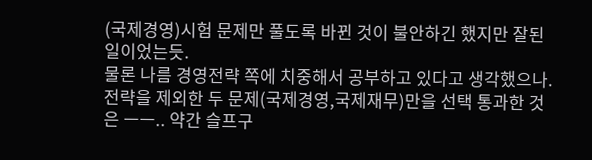(국제경영)시험 문제만 풀도록 바뀐 것이 불안하긴 했지만 잘된 일이었는듯.
물론 나름 경영전략 쪽에 치중해서 공부하고 있다고 생각했으나.
전략을 제외한 두 문제(국제경영,국제재무)만을 선택 통과한 것은 ㅡㅡ.. 약간 슬프구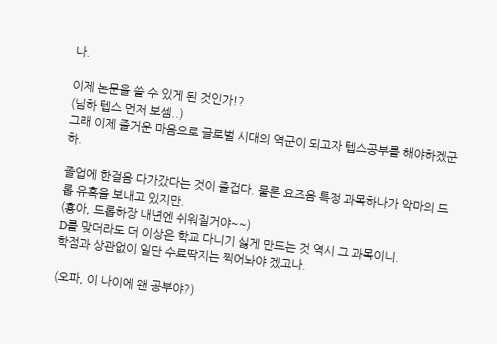나.

이제 논문을 쓸 수 있게 된 것인가!?
(님하 텝스 먼저 보셈..)
그래 이제 즐거운 마음으로 글로벌 시대의 역군이 되고자 텝스공부를 해야하겠군하.

졸업에 한걸음 다가갔다는 것이 즐겁다. 물론 요즈음 특정 과목하나가 악마의 드롭 유혹을 보내고 있지만.
(횽아, 드롭하장 내년엔 쉬워질거야~~)
D를 맞더라도 더 이상은 학교 다니기 싫게 만드는 것 역시 그 과목이니.
학점과 상관없이 일단 수료딱지는 찍어놔야 겠고나.

(오파, 이 나이에 왠 공부야?)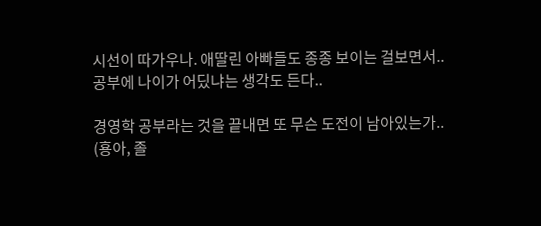시선이 따가우나. 애딸린 아빠들도 종종 보이는 걸보면서..
공부에 나이가 어딨냐는 생각도 든다..

경영학 공부라는 것을 끝내면 또 무슨 도전이 남아있는가..
(횽아, 졸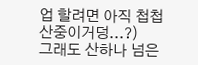업 할려면 아직 첩첩산중이거덩...?)
그래도 산하나 넘은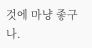것에 마냥 좋구나.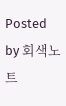Posted by 회색노트